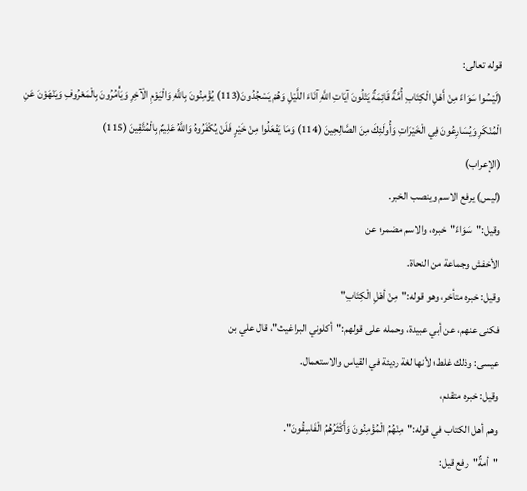قوله تعالى:
(لَيْسُوا سَوَاءً مِنْ أَهْلِ الْكِتَابِ أُمَّةٌ قَائِمَةٌ يَتْلُونَ آيَاتِ اللَّهِ آنَاءَ اللَّيْلِ وَهُمْ يَسْجُدُونَ(113) يُؤْمِنُونَ بِاللَّهِ وَالْيَوْمِ الْآخِرِ وَيَأْمُرُونَ بِالْمَعْرُوفِ وَيَنْهَوْنَ عَنِ الْمُنْكَرِ وَيُسَارِعُونَ فِي الْخَيْرَاتِ وَأُولَئِكَ مِنَ الصَّالِحِينَ (114) وَمَا يَفْعَلُوا مِنْ خَيْرٍ فَلَنْ يُكْفَرُوهُ وَاللَّهُ عَلِيمٌ بِالْمُتَّقِينَ (115)
(الإعراب)
(ليس) يرفع الاسم وينصب الخبر.
وقيل:"سَوَاءً"خبره، والاسم مضمر؛ عن
الأخفش وجماعة من النحاة.
وقيل: خبره متأخر، وهو قوله:"مِنْ أهْلِ الْكِتَابِ"
فكنى عنهم، عن أبي عبيدة، وحمله على قولهم:"أكلوني البراغيث"، قال علي بن
عيسى: وذلك غلط؛ لأنها لغة رديئة في القياس والاستعمال.
وقيل: خبره متقدم،
وهم أهل الكتاب في قوله:"مِنْهُمُ الْمُؤْمِنُونَ وَأَكْثَرُهُمُ الْفَاسِقُونَ".
"أمةٌ"رفع قيل: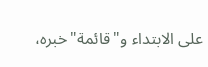على الابتداء و"قائمة"خبره،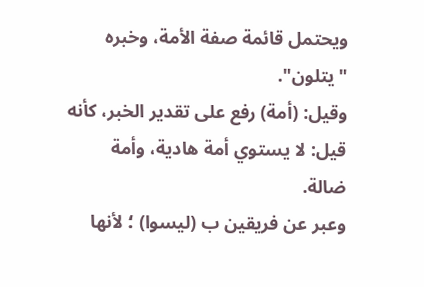ويحتمل قائمة صفة الأمة، وخبره
"يتلون".
وقيل: (أمة) رفع على تقدير الخبر، كأنه قيل: لا يستوي أمة هادية، وأمة
ضالة.
وعبر عن فريقين ب (ليسوا) ؛ لأنها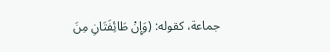جماعة، كقوله: (وَإِنْ طَائِفَتَانِ مِنَ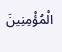الْمُؤْمِنِينَ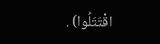اقْتَتَلُوا) .